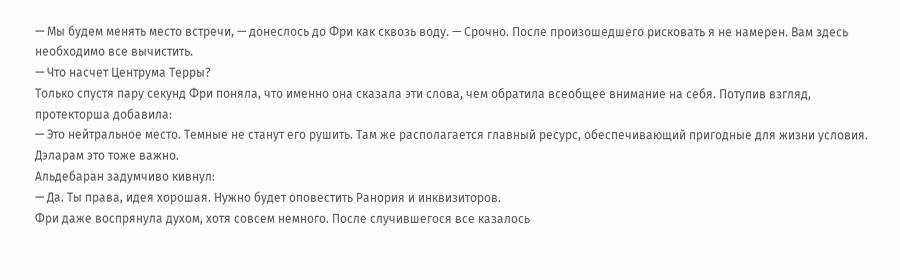— Мы будем менять место встречи, — донеслось до Фри как сквозь воду. — Срочно. После произошедшего рисковать я не намерен. Вам здесь необходимо все вычистить.
— Что насчет Центрума Терры?
Только спустя пару секунд Фри поняла, что именно она сказала эти слова, чем обратила всеобщее внимание на себя. Потупив взгляд, протекторша добавила:
— Это нейтральное место. Темные не станут его рушить. Там же располагается главный ресурс, обеспечивающий пригодные для жизни условия. Дэларам это тоже важно.
Альдебаран задумчиво кивнул:
— Да. Ты права, идея хорошая. Нужно будет оповестить Ранория и инквизиторов.
Фри даже воспрянула духом, хотя совсем немного. После случившегося все казалось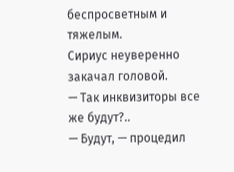беспросветным и тяжелым.
Сириус неуверенно закачал головой.
— Так инквизиторы все же будут?..
— Будут, — процедил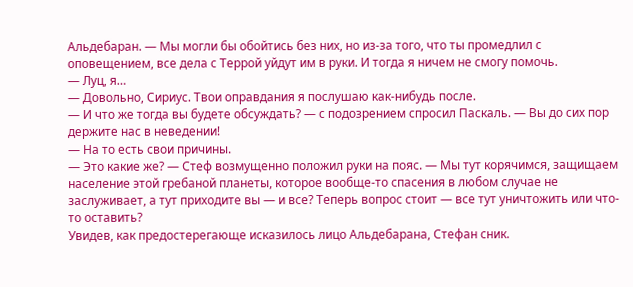Альдебаран. — Мы могли бы обойтись без них, но из-за того, что ты промедлил с оповещением, все дела с Террой уйдут им в руки. И тогда я ничем не смогу помочь.
— Луц, я…
— Довольно, Сириус. Твои оправдания я послушаю как-нибудь после.
— И что же тогда вы будете обсуждать? — с подозрением спросил Паскаль. — Вы до сих пор держите нас в неведении!
— На то есть свои причины.
— Это какие же? — Стеф возмущенно положил руки на пояс. — Мы тут корячимся, защищаем население этой гребаной планеты, которое вообще-то спасения в любом случае не заслуживает, а тут приходите вы — и все? Теперь вопрос стоит — все тут уничтожить или что-то оставить?
Увидев, как предостерегающе исказилось лицо Альдебарана, Стефан сник.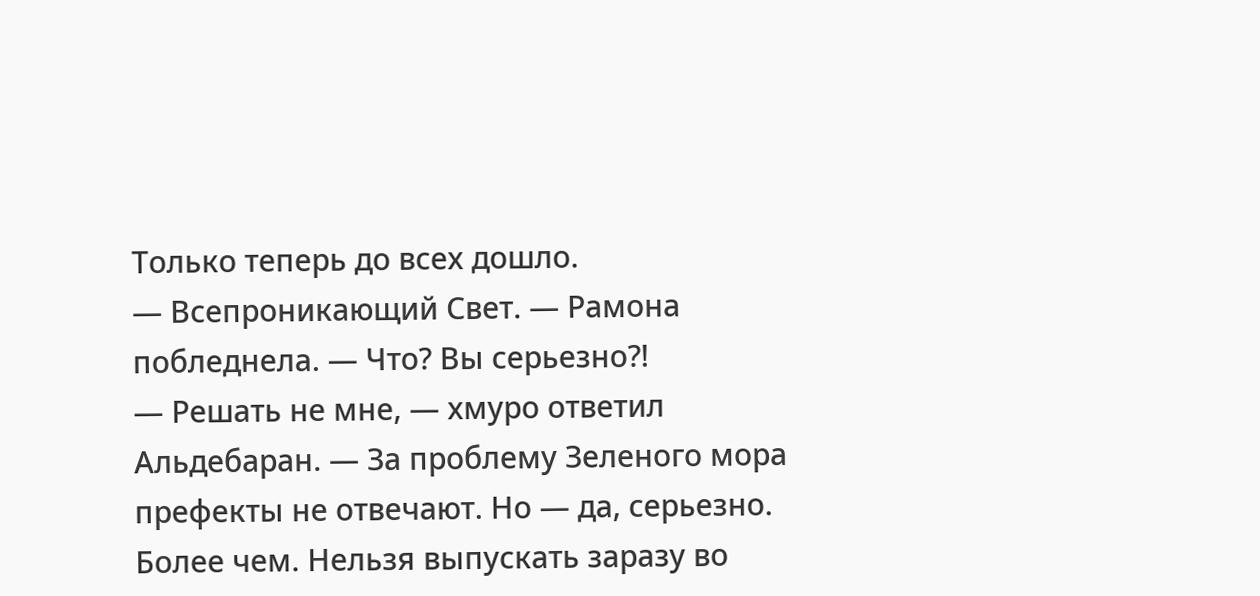Только теперь до всех дошло.
— Всепроникающий Свет. — Рамона побледнела. — Что? Вы серьезно?!
— Решать не мне, — хмуро ответил Альдебаран. — За проблему Зеленого мора префекты не отвечают. Но — да, серьезно. Более чем. Нельзя выпускать заразу во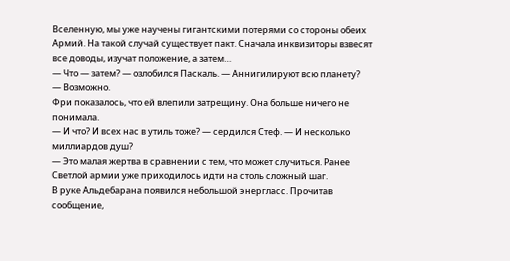Вселенную, мы уже научены гигантскими потерями со стороны обеих Армий. На такой случай существует пакт. Сначала инквизиторы взвесят все доводы, изучат положение, а затем…
— Что — затем? — озлобился Паскаль. — Аннигилируют всю планету?
— Возможно.
Фри показалось, что ей влепили затрещину. Она больше ничего не понимала.
— И что? И всех нас в утиль тоже? — сердился Стеф. — И несколько миллиардов душ?
— Это малая жертва в сравнении с тем, что может случиться. Ранее Светлой армии уже приходилось идти на столь сложный шаг.
В руке Альдебарана появился небольшой энергласс. Прочитав сообщение,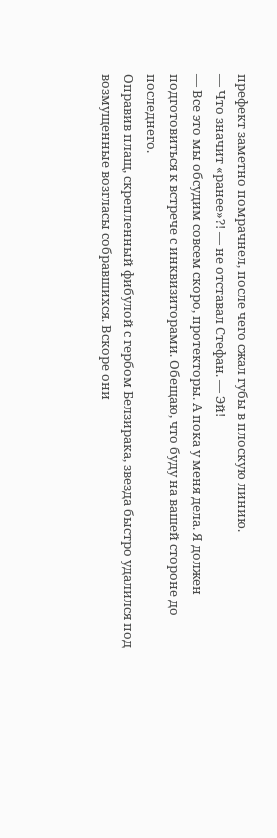префект заметно помрачнел, после чего сжал губы в плоскую линию.
— Что значит «ранее»?! — не отставал Стефан. — Эй!
— Все это мы обсудим совсем скоро, протекторы. А пока у меня дела. Я должен подготовиться к встрече с инквизиторами. Обещаю, что буду на вашей стороне до последнего.
Оправив плащ, скрепленный фибулой с гербом Белзирака, звезда быстро удалился под возмущенные возгласы собравшихся. Вскоре они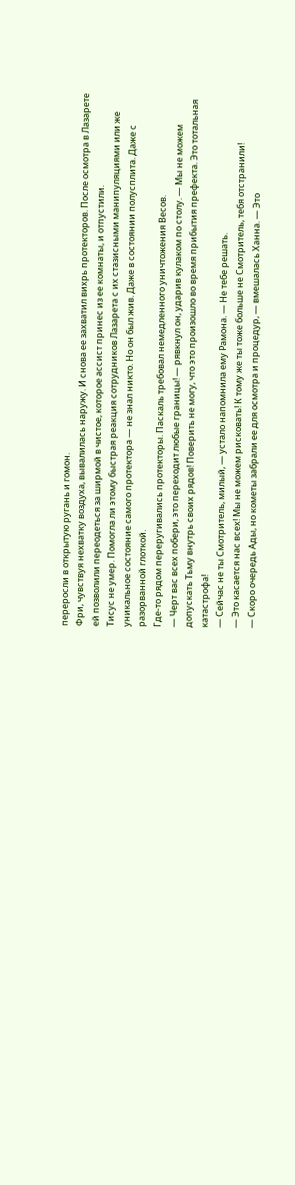переросли в открытую ругань и гомон.
Фри, чувствуя нехватку воздуха, вывалилась наружу. И снова ее захватил вихрь протекторов. После осмотра в Лазарете ей позволили переодеться за ширмой в чистое, которое ассист принес из ее комнаты, и отпустили.
Тисус не умер. Помогла ли этому быстрая реакция сотрудников Лазарета с их стазисными манипуляциями или же уникальное состояние самого протектора — не знал никто. Но он был жив. Даже в состоянии полусплита. Даже с разорванной глоткой.
Где-то рядом переругивались протекторы. Паскаль требовал немедленного уничтожения Весов.
— Черт вас всех побери, это переходит любые границы! — рявкнул он, ударив кулаком по столу. — Мы не можем допускать Тьму внутрь своих рядов! Поверить не могу, что это произошло во время прибытия префекта. Это тотальная катастрофа!
— Сейчас не ты Смотритель, милый, — устало напомнила ему Рамона. — Не тебе решать.
— Это касается нас всех! Мы не можем рисковать! К тому же ты тоже больше не Смотритель, тебя отстранили!
— Скоро очередь Ады, но кометы забрали ее для осмотра и процедур, — вмешалась Ханна. — Это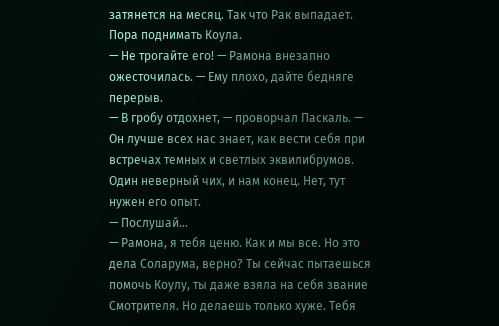затянется на месяц. Так что Рак выпадает. Пора поднимать Коула.
— Не трогайте его! — Рамона внезапно ожесточилась. — Ему плохо, дайте бедняге перерыв.
— В гробу отдохнет, — проворчал Паскаль. — Он лучше всех нас знает, как вести себя при встречах темных и светлых эквилибрумов. Один неверный чих, и нам конец. Нет, тут нужен его опыт.
— Послушай…
— Рамона, я тебя ценю. Как и мы все. Но это дела Соларума, верно? Ты сейчас пытаешься помочь Коулу, ты даже взяла на себя звание Смотрителя. Но делаешь только хуже. Тебя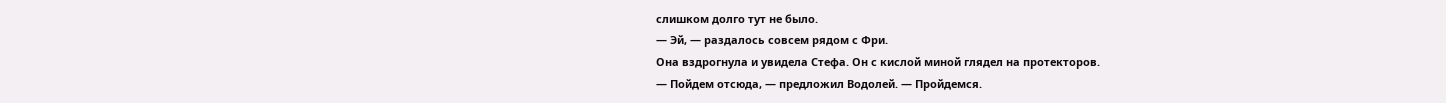слишком долго тут не было.
— Эй, — раздалось совсем рядом с Фри.
Она вздрогнула и увидела Стефа. Он с кислой миной глядел на протекторов.
— Пойдем отсюда, — предложил Водолей. — Пройдемся.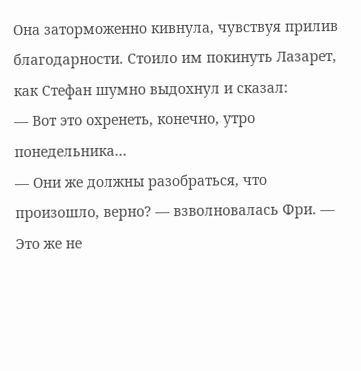Она заторможенно кивнула, чувствуя прилив благодарности. Стоило им покинуть Лазарет, как Стефан шумно выдохнул и сказал:
— Вот это охренеть, конечно, утро понедельника…
— Они же должны разобраться, что произошло, верно? — взволновалась Фри. — Это же не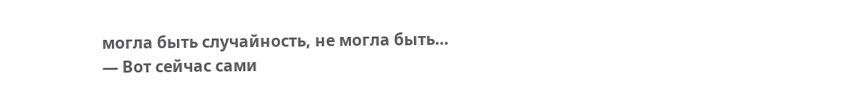могла быть случайность, не могла быть…
— Вот сейчас сами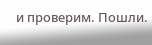и проверим. Пошли.